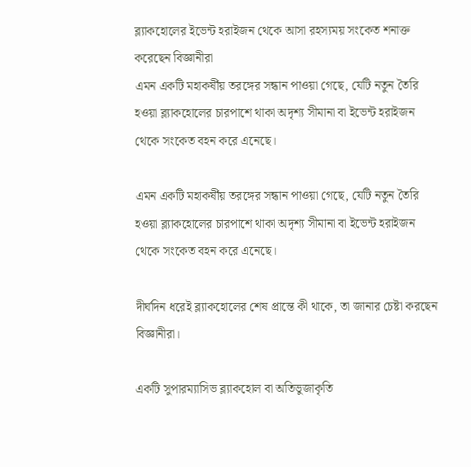ব্ল্যাকহোলের ইভেন্ট হরাইজন থেকে আসা রহস্যময় সংকেত শনাক্ত করেছেন বিজ্ঞানীরা
এমন একটি মহাকর্ষীয় তরঙ্গের সন্ধান পাওয়া গেছে, যেটি নতুন তৈরি হওয়া ব্ল্যাকহোলের চারপাশে থাকা অদৃশ্য সীমানা বা ইভেন্ট হরাইজন থেকে সংকেত বহন করে এনেছে।

এমন একটি মহাকর্ষীয় তরঙ্গের সন্ধান পাওয়া গেছে, যেটি নতুন তৈরি হওয়া ব্ল্যাকহোলের চারপাশে থাকা অদৃশ্য সীমানা বা ইভেন্ট হরাইজন থেকে সংকেত বহন করে এনেছে।

দীর্ঘদিন ধরেই ব্ল্যাকহোলের শেষ প্রান্তে কী থাকে, তা জানার চেষ্টা করছেন বিজ্ঞানীরা।

একটি সুপারম্যাসিভ ব্ল্যাকহোল বা অতিভুজাকৃতি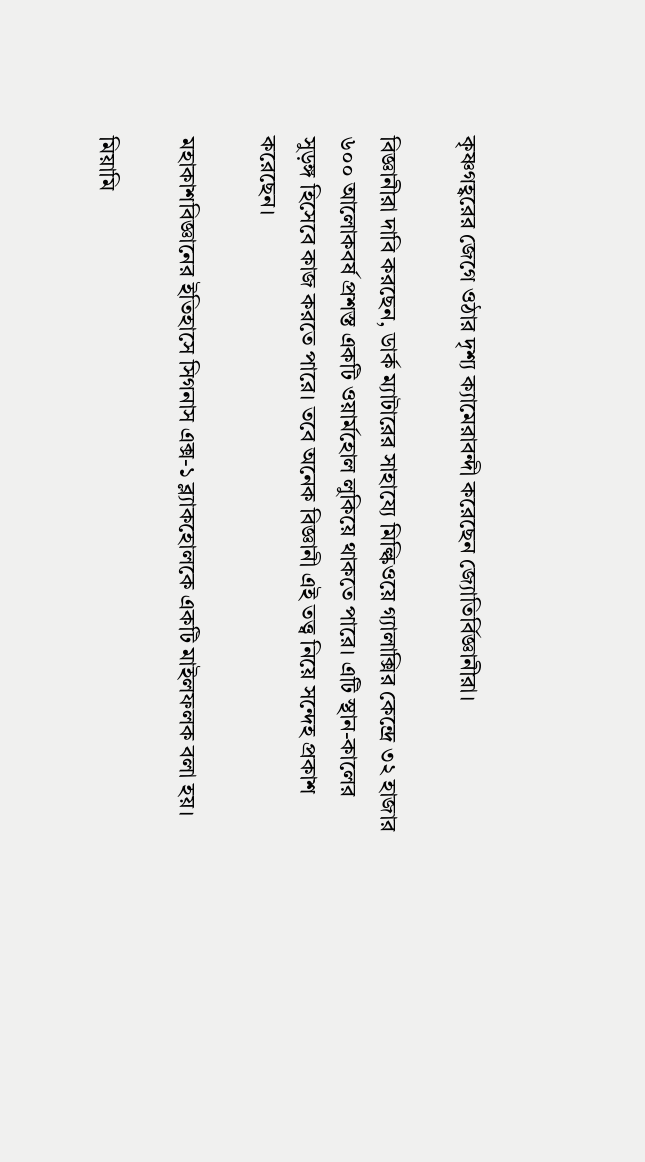কৃষ্ণগহ্বরের জেগে ওঠার দৃশ্য ক্যামেরাবন্দী করেছেন জ্যোতির্বিজ্ঞানীরা।

বিজ্ঞানীরা দাবি করছেন, ডার্ক ম্যাটারের সাহায্যে মিল্কিওয়ে গ্যালাক্সির কেন্দ্রে ৩২ হাজার ৬০০ আলোকবর্ষ প্রশস্ত একটি ওয়ার্মহোল লুকিয়ে থাকতে পারে। এটি স্থান-কালের সুড়ঙ্গ হিসেবে কাজ করতে পারে। তবে অনেক বিজ্ঞানী এই তত্ত্ব নিয়ে সন্দেহ প্রকাশ করেছেন।

মহাকাশবিজ্ঞানের ইতিহাসে সিগনাস এক্স-১ ব্ল্যাকহোলকে একটি মাইলফলক বলা হয়।

মিয়ামি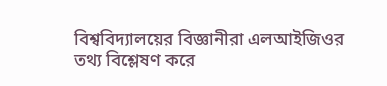বিশ্ববিদ্যালয়ের বিজ্ঞানীরা এলআইজিওর তথ্য বিশ্লেষণ করে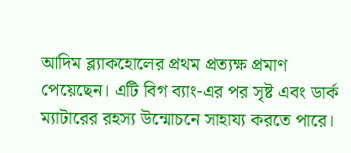আদিম ব্ল্যাকহোলের প্রথম প্রত্যক্ষ প্রমাণ পেয়েছেন। এটি বিগ ব্যাং-এর পর সৃষ্ট এবং ডার্ক ম্যাটারের রহস্য উন্মোচনে সাহায্য করতে পারে।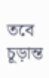তবে চূড়ান্ত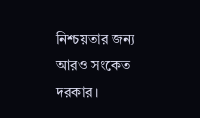নিশ্চয়তার জন্য আরও সংকেত দরকার।